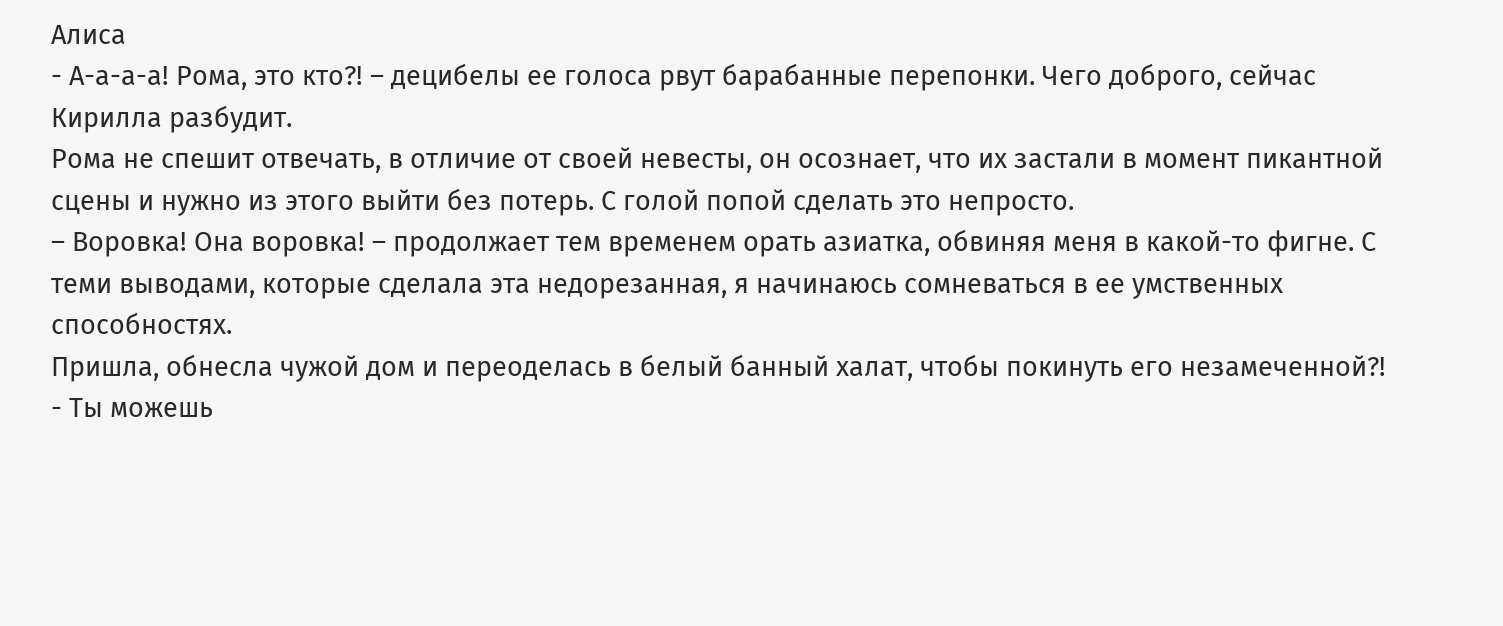Алиса
- А-а-а-а! Рома, это кто?! – децибелы ее голоса рвут барабанные перепонки. Чего доброго, сейчас Кирилла разбудит.
Рома не спешит отвечать, в отличие от своей невесты, он осознает, что их застали в момент пикантной сцены и нужно из этого выйти без потерь. С голой попой сделать это непросто.
– Воровка! Она воровка! – продолжает тем временем орать азиатка, обвиняя меня в какой-то фигне. С теми выводами, которые сделала эта недорезанная, я начинаюсь сомневаться в ее умственных способностях.
Пришла, обнесла чужой дом и переоделась в белый банный халат, чтобы покинуть его незамеченной?!
- Ты можешь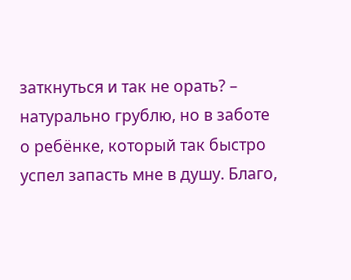заткнуться и так не орать? – натурально грублю, но в заботе о ребёнке, который так быстро успел запасть мне в душу. Благо,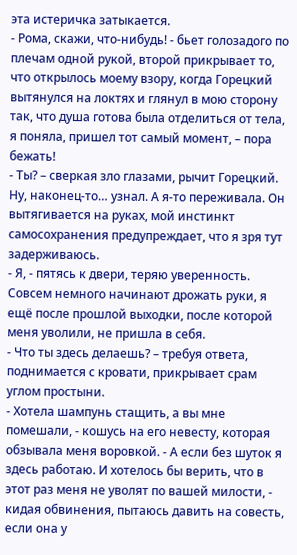эта истеричка затыкается.
- Рома, скажи, что-нибудь! - бьет голозадого по плечам одной рукой, второй прикрывает то, что открылось моему взору, когда Горецкий вытянулся на локтях и глянул в мою сторону так, что душа готова была отделиться от тела, я поняла, пришел тот самый момент, – пора бежать!
- Ты? – сверкая зло глазами, рычит Горецкий. Ну, наконец-то… узнал. А я-то переживала. Он вытягивается на руках, мой инстинкт самосохранения предупреждает, что я зря тут задерживаюсь.
- Я, - пятясь к двери, теряю уверенность. Совсем немного начинают дрожать руки, я ещё после прошлой выходки, после которой меня уволили, не пришла в себя.
- Что ты здесь делаешь? – требуя ответа, поднимается с кровати, прикрывает срам углом простыни.
- Хотела шампунь стащить, а вы мне помешали, - кошусь на его невесту, которая обзывала меня воровкой. - А если без шуток я здесь работаю. И хотелось бы верить, что в этот раз меня не уволят по вашей милости, - кидая обвинения, пытаюсь давить на совесть, если она у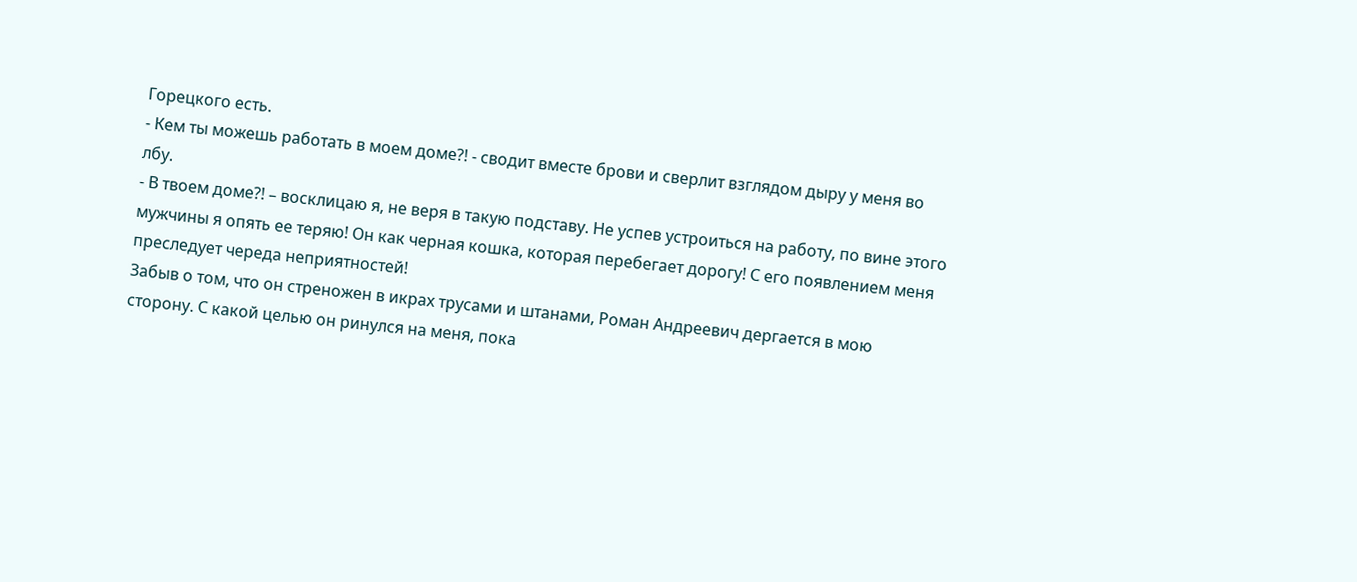Горецкого есть.
- Кем ты можешь работать в моем доме?! - сводит вместе брови и сверлит взглядом дыру у меня во лбу.
- В твоем доме?! – восклицаю я, не веря в такую подставу. Не успев устроиться на работу, по вине этого мужчины я опять ее теряю! Он как черная кошка, которая перебегает дорогу! С его появлением меня преследует череда неприятностей!
Забыв о том, что он стреножен в икрах трусами и штанами, Роман Андреевич дергается в мою сторону. С какой целью он ринулся на меня, пока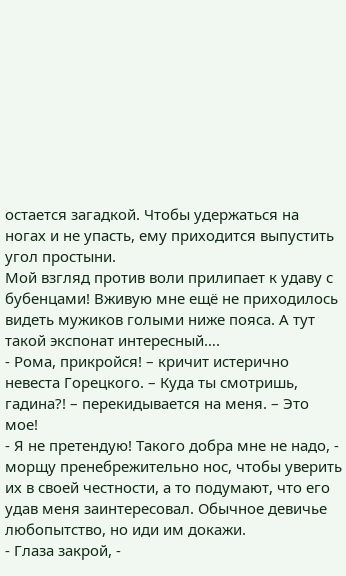остается загадкой. Чтобы удержаться на ногах и не упасть, ему приходится выпустить угол простыни.
Мой взгляд против воли прилипает к удаву с бубенцами! Вживую мне ещё не приходилось видеть мужиков голыми ниже пояса. А тут такой экспонат интересный….
- Рома, прикройся! – кричит истерично невеста Горецкого. – Куда ты смотришь, гадина?! – перекидывается на меня. – Это мое!
- Я не претендую! Такого добра мне не надо, - морщу пренебрежительно нос, чтобы уверить их в своей честности, а то подумают, что его удав меня заинтересовал. Обычное девичье любопытство, но иди им докажи.
- Глаза закрой, -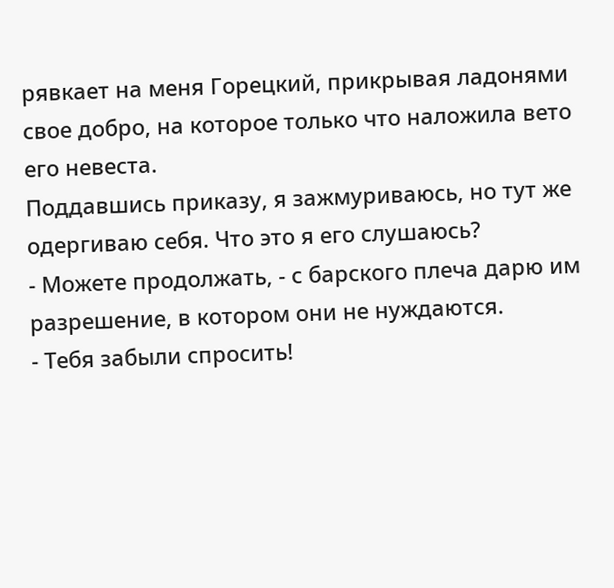рявкает на меня Горецкий, прикрывая ладонями свое добро, на которое только что наложила вето его невеста.
Поддавшись приказу, я зажмуриваюсь, но тут же одергиваю себя. Что это я его слушаюсь?
- Можете продолжать, - с барского плеча дарю им разрешение, в котором они не нуждаются.
- Тебя забыли спросить!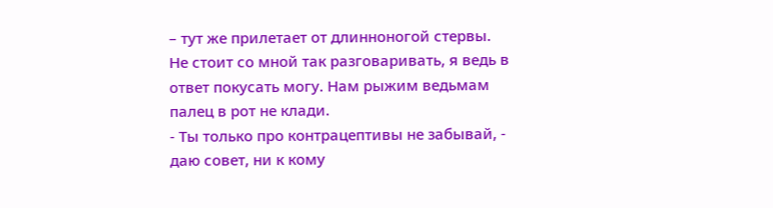– тут же прилетает от длинноногой стервы. Не стоит со мной так разговаривать, я ведь в ответ покусать могу. Нам рыжим ведьмам палец в рот не клади.
- Ты только про контрацептивы не забывай, - даю совет, ни к кому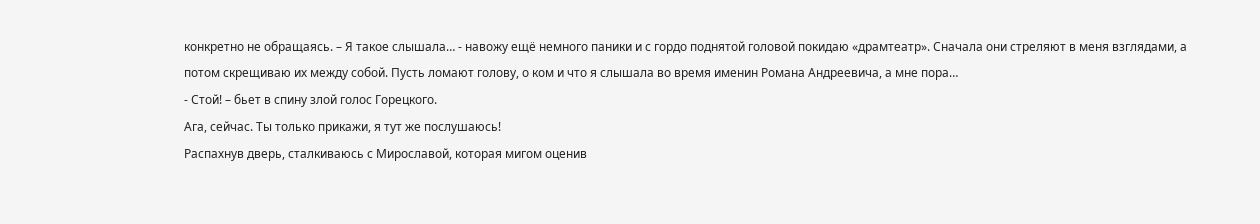конкретно не обращаясь. – Я такое слышала… - навожу ещё немного паники и с гордо поднятой головой покидаю «драмтеатр». Сначала они стреляют в меня взглядами, а потом скрещиваю их между собой. Пусть ломают голову, о ком и что я слышала во время именин Романа Андреевича, а мне пора…
- Стой! – бьет в спину злой голос Горецкого.
Ага, сейчас. Ты только прикажи, я тут же послушаюсь!
Распахнув дверь, сталкиваюсь с Мирославой, которая мигом оценив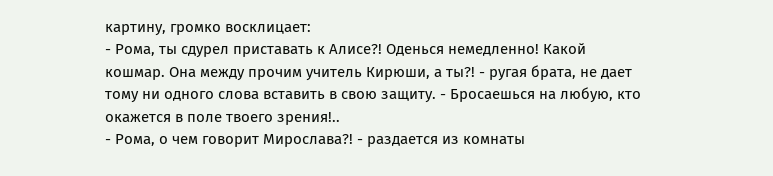картину, громко восклицает:
- Рома, ты сдурел приставать к Алисе?! Оденься немедленно! Какой кошмар. Она между прочим учитель Кирюши, а ты?! - ругая брата, не дает тому ни одного слова вставить в свою защиту. - Бросаешься на любую, кто окажется в поле твоего зрения!..
- Рома, о чем говорит Мирослава?! - раздается из комнаты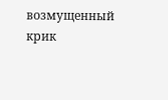возмущенный крик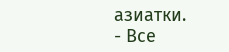азиатки.
- Все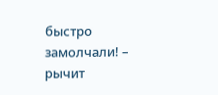быстро замолчали! – рычит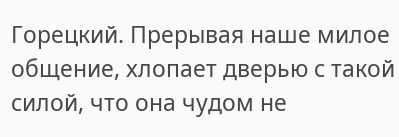Горецкий. Прерывая наше милое общение, хлопает дверью с такой силой, что она чудом не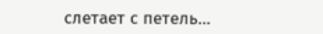слетает с петель…